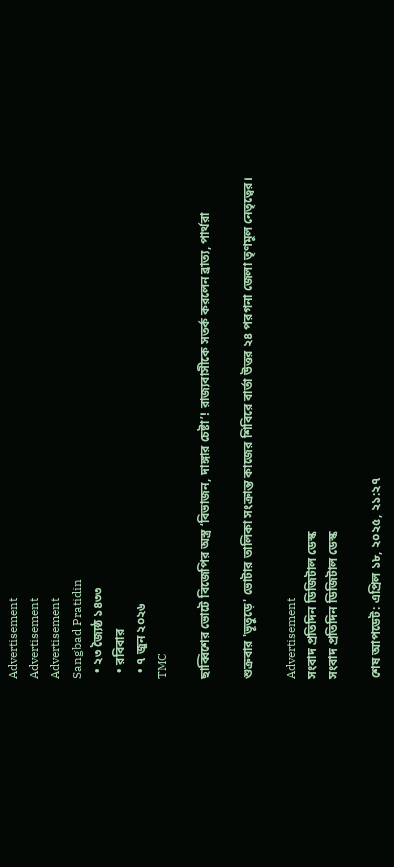Advertisement
Advertisement
Advertisement
Sangbad Pratidin
  • ২৩ জ্যৈষ্ঠ ১৪৩৩
  • রবিবার
  • ৭ জুন ২০২৬
TMC

ছাব্বিশের ভোটে বিজেপির অস্ত্র ‘বিভাজন, দাঙ্গার চেষ্টা’! রাজ্যবাসীকে সতর্ক করলেন ব্রাত্য, পার্থরা

শুক্রবার 'ভূতুড়ে' ভোটার তালিকা সংক্রান্ত কাজের শিবিরে বার্তা উত্তর ২৪ পরগনা জেলা তৃণমূল নেতৃত্বের।

Advertisement
সংবাদ প্রতিদিন ডিজিটাল ডেস্ক
সংবাদ প্রতিদিন ডিজিটাল ডেস্ক

শেষ আপডেট: এপ্রিল ১৮, ২০২৫, ২১:২৭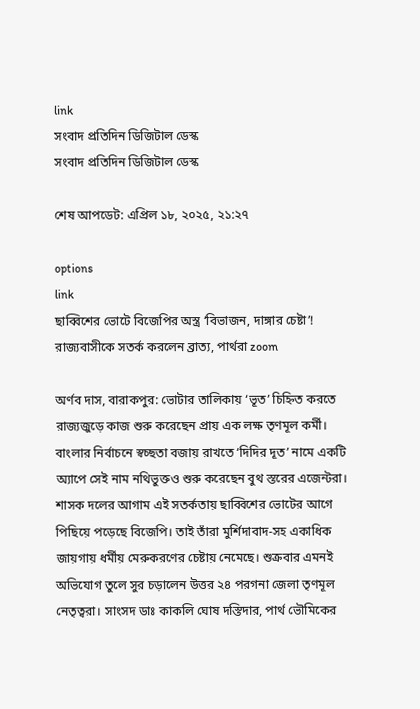link
সংবাদ প্রতিদিন ডিজিটাল ডেস্ক
সংবাদ প্রতিদিন ডিজিটাল ডেস্ক

শেষ আপডেট: এপ্রিল ১৮, ২০২৫, ২১:২৭

options
link
ছাব্বিশের ভোটে বিজেপির অস্ত্র ‘বিভাজন, দাঙ্গার চেষ্টা’! রাজ্যবাসীকে সতর্ক করলেন ব্রাত্য, পার্থরা zoom

অর্ণব দাস, বারাকপুর: ভোটার তালিকায় ‘ভূত’ চিহ্নিত করতে রাজ্যজুড়ে কাজ শুরু করেছেন প্রায় এক লক্ষ তৃণমূল কর্মী। বাংলার নির্বাচনে স্বচ্ছতা বজায় রাখতে ‘দিদির দূত’ নামে একটি অ্যাপে সেই নাম নথিভুক্তও শুরু করেছেন বুথ স্তরের এজেন্টরা। শাসক দলের আগাম এই সতর্কতায় ছাব্বিশের ভোটের আগে পিছিয়ে পড়েছে বিজেপি। তাই তাঁরা মুর্শিদাবাদ-সহ একাধিক জায়গায় ধর্মীয় মেরুকরণের চেষ্টায় নেমেছে। শুক্রবার এমনই অভিযোগ তুলে সুর চড়ালেন উত্তর ২৪ পরগনা জেলা তৃণমূল নেতৃত্বরা। সাংসদ ডাঃ কাকলি ঘোষ দস্তিদার, পার্থ ভৌমিকের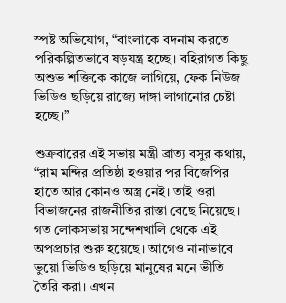স্পষ্ট অভিযোগ, “বাংলাকে বদনাম করতে পরিকল্পিতভাবে ষড়যন্ত্র হচ্ছে। বহিরাগত কিছু অশুভ শক্তিকে কাজে লাগিয়ে, ফেক নিউজ ভিডিও ছড়িয়ে রাজ্যে দাঙ্গা লাগানোর চেষ্টা হচ্ছে।”

শুক্রবারের এই সভায় মন্ত্রী ব্রাত্য বসুর কথায়, “রাম মন্দির প্রতিষ্ঠা হওয়ার পর বিজেপির হাতে আর কোনও অস্ত্র নেই। তাই ওরা বিভাজনের রাজনীতির রাস্তা বেছে নিয়েছে। গত লোকসভায় সন্দেশখালি থেকে এই অপপ্রচার শুরু হয়েছে। আগেও নানাভাবে ভুয়ো ভিডিও ছড়িয়ে মানুষের মনে ভীতি তৈরি করা। এখন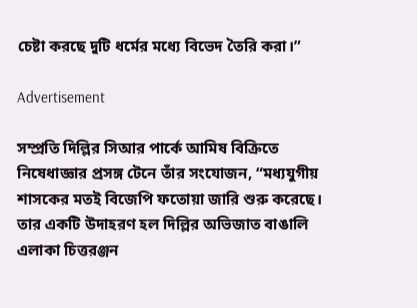চেষ্টা করছে দুটি ধর্মের মধ্যে বিভেদ তৈরি করা।”

Advertisement

সম্প্রতি দিল্লির সিআর পার্কে আমিষ বিক্রিতে নিষেধাজ্ঞার প্রসঙ্গ টেনে তাঁর সংযোজন, “মধ্যযুগীয় শাসকের মতই বিজেপি ফতোয়া জারি শুরু করেছে। তার একটি উদাহরণ হল দিল্লির অভিজাত বাঙালি এলাকা চিত্তরঞ্জন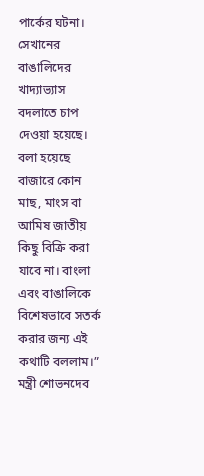পার্কের ঘটনা। সেখানের বাঙালিদের খাদ্যাভ্যাস বদলাতে চাপ দেওয়া হয়েছে। বলা হয়েছে বাজারে কোন মাছ, মাংস বা আমিষ জাতীয় কিছু বিক্রি করা যাবে না। বাংলা এবং বাঙালিকে বিশেষভাবে সতর্ক করার জন্য এই কথাটি বললাম।” মন্ত্রী শোভনদেব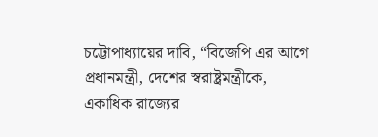চট্টোপাধ্যায়ের দাবি, “বিজেপি এর আগে প্রধানমন্ত্রী, দেশের স্বরাষ্ট্রমন্ত্রীকে, একাধিক রাজ্যের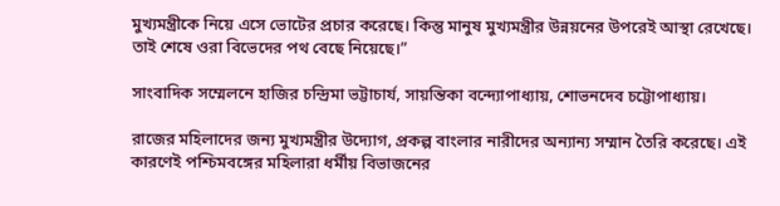মুখ্যমন্ত্রীকে নিয়ে এসে ভোটের প্রচার করেছে। কিন্তু মানুষ মুখ্যমন্ত্রীর উন্নয়নের উপরেই আস্থা রেখেছে। তাই শেষে ওরা বিভেদের পথ বেছে নিয়েছে।”

সাংবাদিক সম্মেলনে হাজির চন্দ্রিমা ভট্টাচার্য, সায়ন্তিকা বন্দ্যোপাধ্যায়, শোভনদেব চট্টোপাধ্যায়।

রাজের মহিলাদের জন্য মুখ্যমন্ত্রীর উদ্যোগ, প্রকল্প বাংলার নারীদের অন্যান্য সম্মান তৈরি করেছে। এই কারণেই পশ্চিমবঙ্গের মহিলারা ধর্মীয় বিভাজনের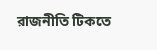রাজনীতি টিকতে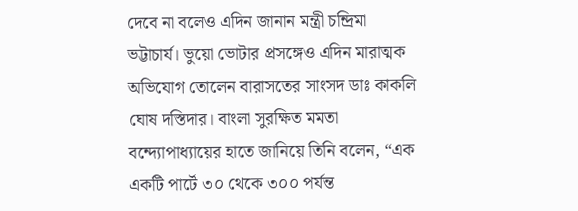দেবে না বলেও এদিন জানান মন্ত্রী চন্দ্রিমা ভট্টাচার্য। ভুয়ো ভোটার প্রসঙ্গেও এদিন মারাত্মক অভিযোগ তোলেন বারাসতের সাংসদ ডাঃ কাকলি ঘোষ দস্তিদার। বাংলা সুরক্ষিত মমতা বন্দ্যোপাধ্যায়ের হাতে জানিয়ে তিনি বলেন, “এক একটি পার্টে ৩০ থেকে ৩০০ পর্যন্ত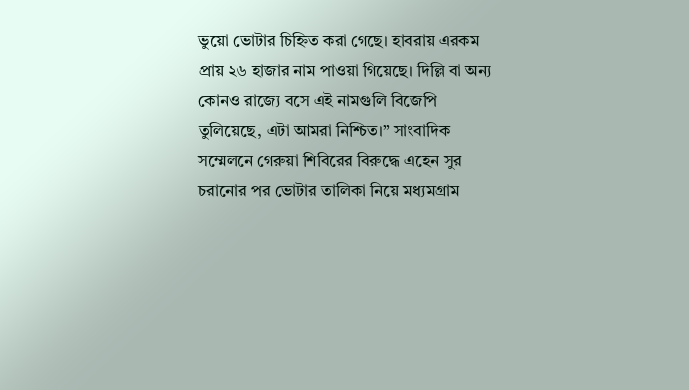ভুয়ো ভোটার চিহ্নিত করা গেছে। হাবরায় এরকম প্রায় ২৬ হাজার নাম পাওয়া গিয়েছে। দিল্লি বা অন্য কোনও রাজ্যে বসে এই নামগুলি বিজেপি তুলিয়েছে, এটা আমরা নিশ্চিত।” সাংবাদিক সম্মেলনে গেরুয়া শিবিরের বিরুদ্ধে এহেন সুর চরানোর পর ভোটার তালিকা নিয়ে মধ্যমগ্রাম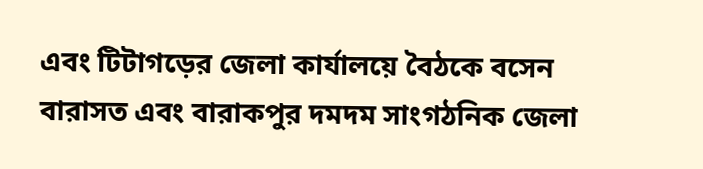এবং টিটাগড়ের জেলা কার্যালয়ে বৈঠকে বসেন বারাসত এবং বারাকপুর দমদম সাংগঠনিক জেলা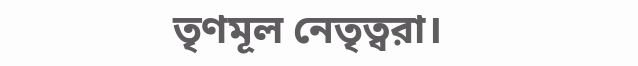তৃণমূল নেতৃত্বরা।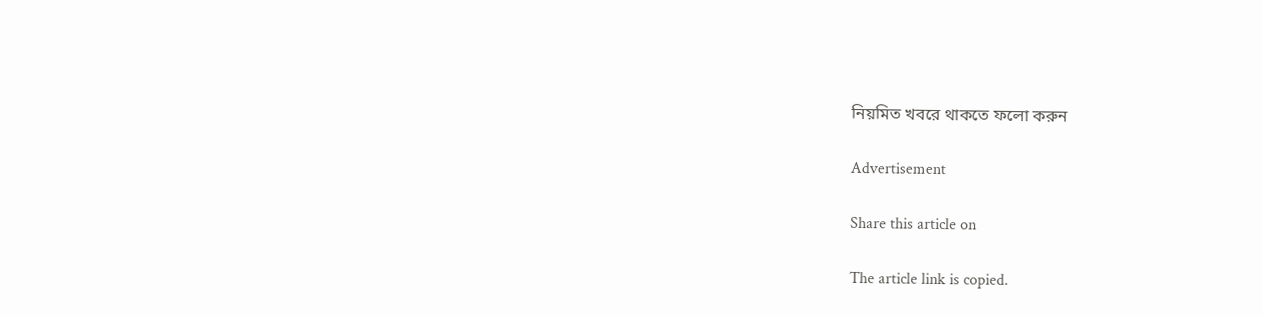নিয়মিত খবরে থাকতে ফলো করুন

Advertisement

Share this article on

The article link is copied.